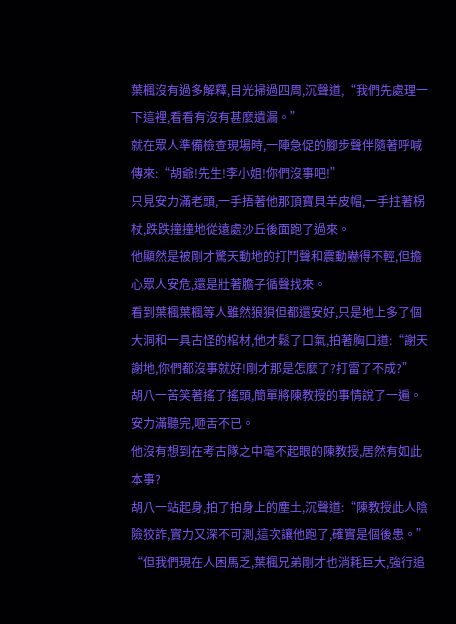葉楓沒有過多解釋,目光掃過四周,沉聲道,“我們先處理一下這裡,看看有沒有甚麼遺漏。”
就在眾人準備檢查現場時,一陣急促的腳步聲伴隨著呼喊傳來:“胡爺!先生!李小姐!你們沒事吧!”
只見安力滿老頭,一手捂著他那頂寶貝羊皮帽,一手拄著柺杖,跌跌撞撞地從遠處沙丘後面跑了過來。
他顯然是被剛才驚天動地的打鬥聲和震動嚇得不輕,但擔心眾人安危,還是壯著膽子循聲找來。
看到葉楓葉楓等人雖然狼狽但都還安好,只是地上多了個大洞和一具古怪的棺材,他才鬆了口氣,拍著胸口道:“謝天謝地,你們都沒事就好!剛才那是怎麼了?打雷了不成?”
胡八一苦笑著搖了搖頭,簡單將陳教授的事情說了一遍。
安力滿聽完,咂舌不已。
他沒有想到在考古隊之中毫不起眼的陳教授,居然有如此本事?
胡八一站起身,拍了拍身上的塵土,沉聲道:“陳教授此人陰險狡詐,實力又深不可測,這次讓他跑了,確實是個後患。”
“但我們現在人困馬乏,葉楓兄弟剛才也消耗巨大,強行追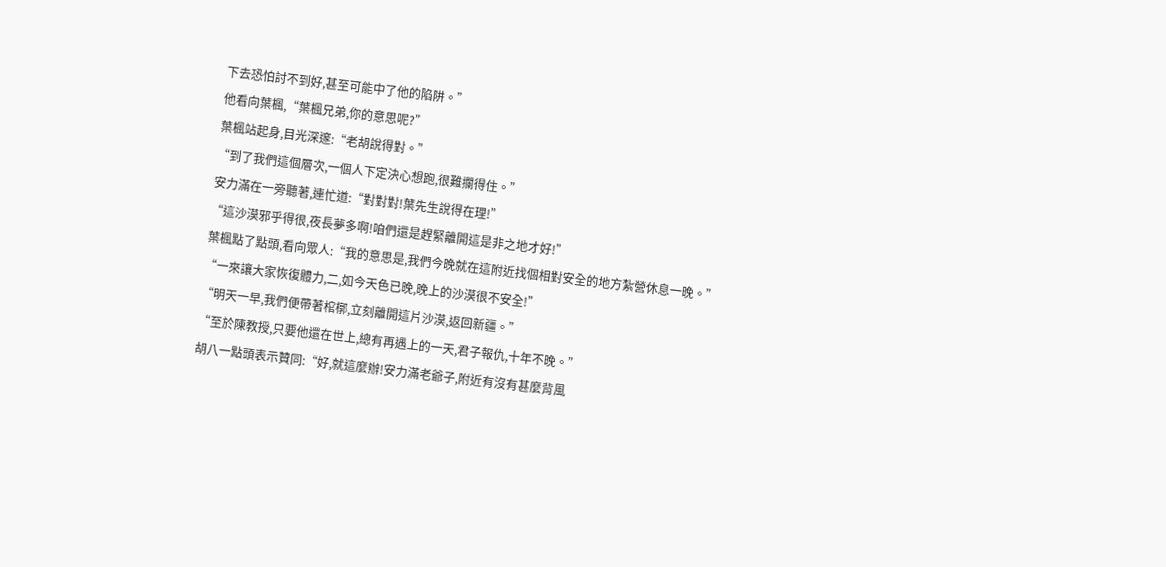下去恐怕討不到好,甚至可能中了他的陷阱。”
他看向葉楓,“葉楓兄弟,你的意思呢?”
葉楓站起身,目光深邃:“老胡說得對。”
“到了我們這個層次,一個人下定決心想跑,很難攔得住。”
安力滿在一旁聽著,連忙道:“對對對!葉先生說得在理!”
“這沙漠邪乎得很,夜長夢多啊!咱們還是趕緊離開這是非之地才好!”
葉楓點了點頭,看向眾人:“我的意思是,我們今晚就在這附近找個相對安全的地方紮營休息一晚。”
“一來讓大家恢復體力,二,如今天色已晚,晚上的沙漠很不安全!”
“明天一早,我們便帶著棺槨,立刻離開這片沙漠,返回新疆。”
“至於陳教授,只要他還在世上,總有再遇上的一天,君子報仇,十年不晚。”
胡八一點頭表示贊同:“好,就這麼辦!安力滿老爺子,附近有沒有甚麼背風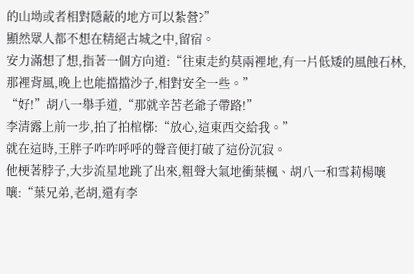的山坳或者相對隱蔽的地方可以紮營?”
顯然眾人都不想在精絕古城之中,留宿。
安力滿想了想,指著一個方向道:“往東走約莫兩裡地,有一片低矮的風蝕石林,那裡背風,晚上也能擋擋沙子,相對安全一些。”
“好!”胡八一舉手道,“那就辛苦老爺子帶路!”
李清露上前一步,拍了拍棺槨:“放心,這東西交給我。”
就在這時,王胖子咋咋呼呼的聲音便打破了這份沉寂。
他梗著脖子,大步流星地跳了出來,粗聲大氣地衝葉楓、胡八一和雪莉楊嚷嚷:“葉兄弟,老胡,還有李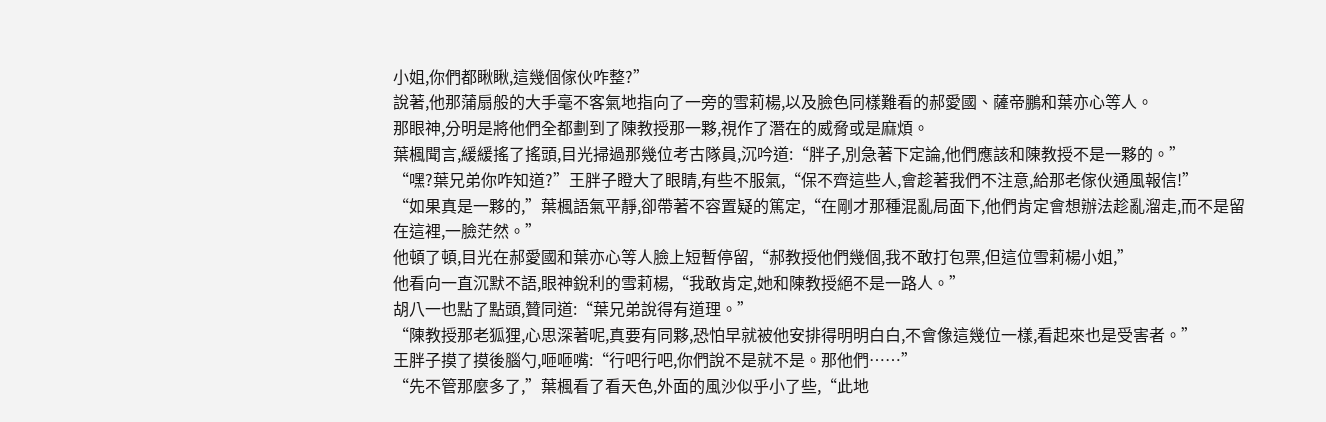小姐,你們都瞅瞅,這幾個傢伙咋整?”
說著,他那蒲扇般的大手毫不客氣地指向了一旁的雪莉楊,以及臉色同樣難看的郝愛國、薩帝鵬和葉亦心等人。
那眼神,分明是將他們全都劃到了陳教授那一夥,視作了潛在的威脅或是麻煩。
葉楓聞言,緩緩搖了搖頭,目光掃過那幾位考古隊員,沉吟道:“胖子,別急著下定論,他們應該和陳教授不是一夥的。”
“嘿?葉兄弟你咋知道?”王胖子瞪大了眼睛,有些不服氣,“保不齊這些人,會趁著我們不注意,給那老傢伙通風報信!”
“如果真是一夥的,”葉楓語氣平靜,卻帶著不容置疑的篤定,“在剛才那種混亂局面下,他們肯定會想辦法趁亂溜走,而不是留在這裡,一臉茫然。”
他頓了頓,目光在郝愛國和葉亦心等人臉上短暫停留,“郝教授他們幾個,我不敢打包票,但這位雪莉楊小姐,”
他看向一直沉默不語,眼神銳利的雪莉楊,“我敢肯定,她和陳教授絕不是一路人。”
胡八一也點了點頭,贊同道:“葉兄弟說得有道理。”
“陳教授那老狐狸,心思深著呢,真要有同夥,恐怕早就被他安排得明明白白,不會像這幾位一樣,看起來也是受害者。”
王胖子摸了摸後腦勺,咂咂嘴:“行吧行吧,你們說不是就不是。那他們……”
“先不管那麼多了,”葉楓看了看天色,外面的風沙似乎小了些,“此地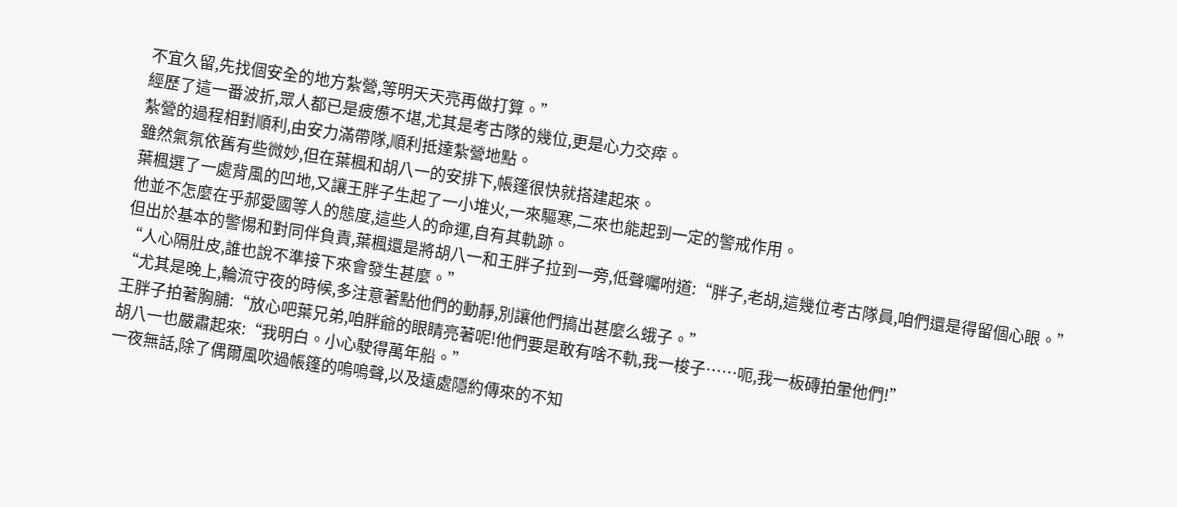不宜久留,先找個安全的地方紮營,等明天天亮再做打算。”
經歷了這一番波折,眾人都已是疲憊不堪,尤其是考古隊的幾位,更是心力交瘁。
紮營的過程相對順利,由安力滿帶隊,順利抵達紮營地點。
雖然氣氛依舊有些微妙,但在葉楓和胡八一的安排下,帳篷很快就搭建起來。
葉楓選了一處背風的凹地,又讓王胖子生起了一小堆火,一來驅寒,二來也能起到一定的警戒作用。
他並不怎麼在乎郝愛國等人的態度,這些人的命運,自有其軌跡。
但出於基本的警惕和對同伴負責,葉楓還是將胡八一和王胖子拉到一旁,低聲囑咐道:“胖子,老胡,這幾位考古隊員,咱們還是得留個心眼。”
“人心隔肚皮,誰也說不準接下來會發生甚麼。”
“尤其是晚上,輪流守夜的時候,多注意著點他們的動靜,別讓他們搞出甚麼么蛾子。”
王胖子拍著胸脯:“放心吧葉兄弟,咱胖爺的眼睛亮著呢!他們要是敢有啥不軌,我一梭子……呃,我一板磚拍暈他們!”
胡八一也嚴肅起來:“我明白。小心駛得萬年船。”
一夜無話,除了偶爾風吹過帳篷的嗚嗚聲,以及遠處隱約傳來的不知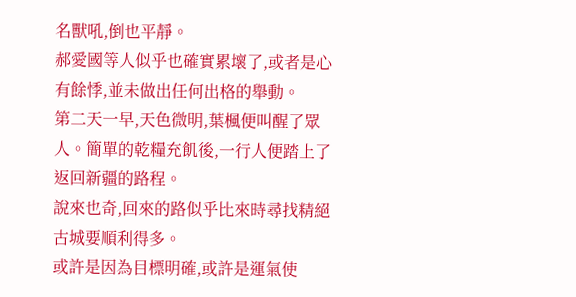名獸吼,倒也平靜。
郝愛國等人似乎也確實累壞了,或者是心有餘悸,並未做出任何出格的舉動。
第二天一早,天色微明,葉楓便叫醒了眾人。簡單的乾糧充飢後,一行人便踏上了返回新疆的路程。
說來也奇,回來的路似乎比來時尋找精絕古城要順利得多。
或許是因為目標明確,或許是運氣使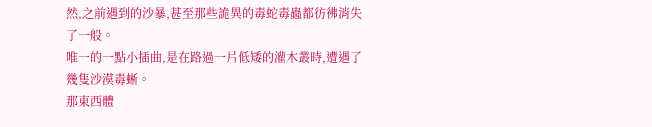然,之前遇到的沙暴,甚至那些詭異的毒蛇毒蟲都彷彿消失了一般。
唯一的一點小插曲,是在路過一片低矮的灌木叢時,遭遇了幾隻沙漠毒蜥。
那東西體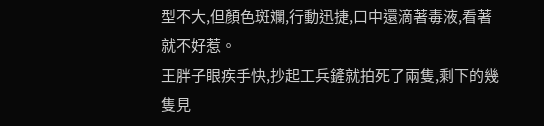型不大,但顏色斑斕,行動迅捷,口中還滴著毒液,看著就不好惹。
王胖子眼疾手快,抄起工兵鏟就拍死了兩隻,剩下的幾隻見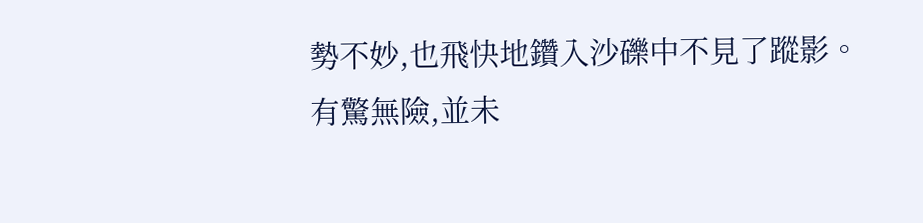勢不妙,也飛快地鑽入沙礫中不見了蹤影。
有驚無險,並未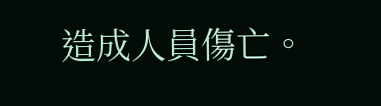造成人員傷亡。